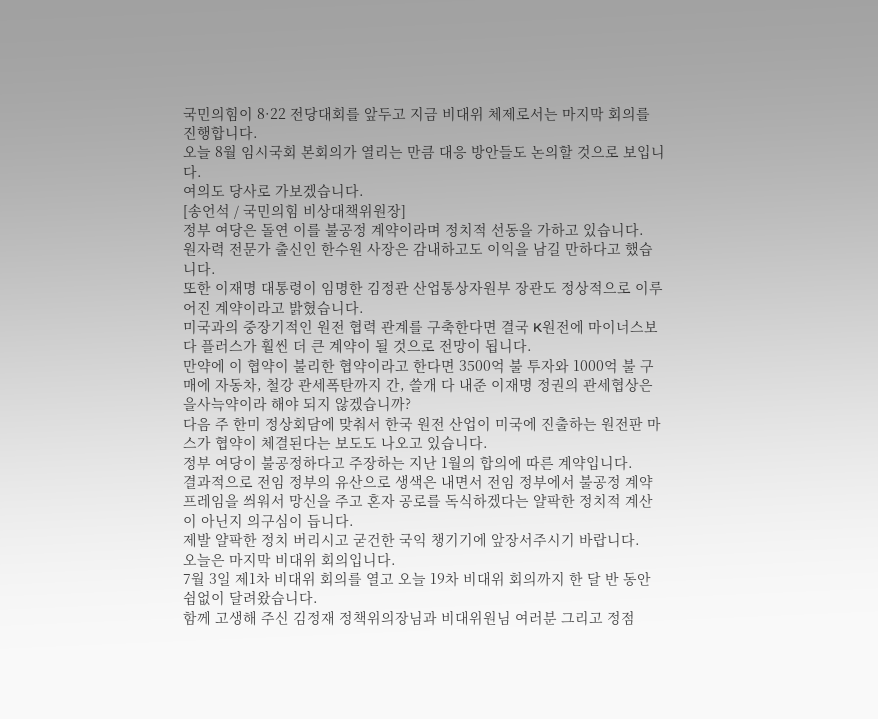국민의힘이 8·22 전당대회를 앞두고 지금 비대위 체제로서는 마지막 회의를 진행합니다.
오늘 8월 임시국회 본회의가 열리는 만큼 대응 방안들도 논의할 것으로 보입니다.
여의도 당사로 가보겠습니다.
[송언석 / 국민의힘 비상대책위원장]
정부 여당은 돌연 이를 불공정 계약이라며 정치적 선동을 가하고 있습니다.
원자력 전문가 출신인 한수원 사장은 감내하고도 이익을 남길 만하다고 했습니다.
또한 이재명 대통령이 임명한 김정관 산업통상자원부 장관도 정상적으로 이루어진 계약이라고 밝혔습니다.
미국과의 중장기적인 원전 협력 관계를 구축한다면 결국 K원전에 마이너스보다 플러스가 훨씬 더 큰 계약이 될 것으로 전망이 됩니다.
만약에 이 협약이 불리한 협약이라고 한다면 3500억 불 투자와 1000억 불 구매에 자동차, 철강 관세폭탄까지 간, 쓸개 다 내준 이재명 정권의 관세협상은 을사늑약이라 해야 되지 않겠습니까?
다음 주 한미 정상회담에 맞춰서 한국 원전 산업이 미국에 진출하는 원전판 마스가 협약이 체결된다는 보도도 나오고 있습니다.
정부 여당이 불공정하다고 주장하는 지난 1월의 합의에 따른 계약입니다.
결과적으로 전임 정부의 유산으로 생색은 내면서 전임 정부에서 불공정 계약 프레임을 씌워서 망신을 주고 혼자 공로를 독식하겠다는 얄팍한 정치적 계산이 아닌지 의구심이 듭니다.
제발 얄팍한 정치 버리시고 굳건한 국익 챙기기에 앞장서주시기 바랍니다.
오늘은 마지막 비대위 회의입니다.
7월 3일 제1차 비대위 회의를 열고 오늘 19차 비대위 회의까지 한 달 반 동안 쉼없이 달려왔습니다.
함께 고생해 주신 김정재 정책위의장님과 비대위원님 여러분 그리고 정점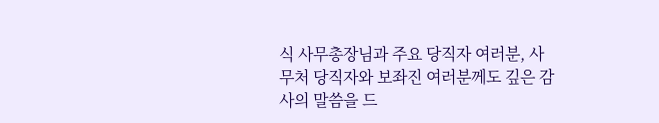식 사무총장님과 주요 당직자 여러분, 사무처 당직자와 보좌진 여러분께도 깊은 감사의 말씀을 드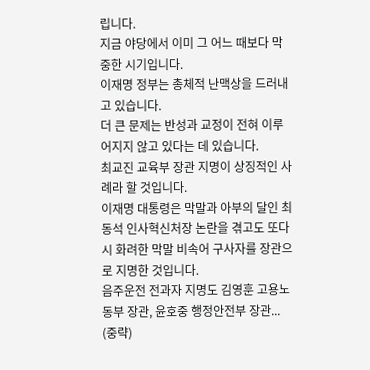립니다.
지금 야당에서 이미 그 어느 때보다 막중한 시기입니다.
이재명 정부는 총체적 난맥상을 드러내고 있습니다.
더 큰 문제는 반성과 교정이 전혀 이루어지지 않고 있다는 데 있습니다.
최교진 교육부 장관 지명이 상징적인 사례라 할 것입니다.
이재명 대통령은 막말과 아부의 달인 최동석 인사혁신처장 논란을 겪고도 또다시 화려한 막말 비속어 구사자를 장관으로 지명한 것입니다.
음주운전 전과자 지명도 김영훈 고용노동부 장관, 윤호중 행정안전부 장관... (중략)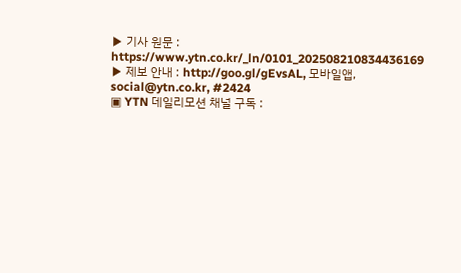▶ 기사 원문 : https://www.ytn.co.kr/_ln/0101_202508210834436169
▶ 제보 안내 : http://goo.gl/gEvsAL, 모바일앱, social@ytn.co.kr, #2424
▣ YTN 데일리모션 채널 구독 :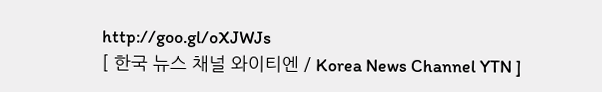http://goo.gl/oXJWJs
[ 한국 뉴스 채널 와이티엔 / Korea News Channel YTN ]